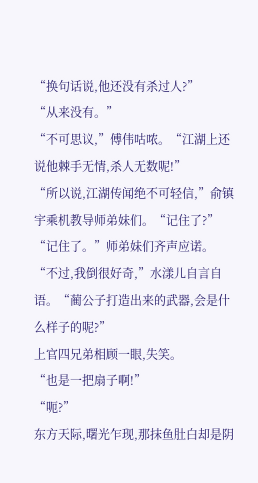“换句话说,他还没有杀过人?”
“从来没有。”
“不可思议,”傅伟咕哝。“江湖上还说他棘手无情,杀人无数呢!”
“所以说,江湖传闻绝不可轻信,”俞镇宇乘机教导师弟妹们。“记住了?”
“记住了。”师弟妹们齐声应诺。
“不过,我倒很好奇,”水漾儿自言自语。“蔺公子打造出来的武器,会是什么样子的呢?”
上官四兄弟相顾一眼,失笑。
“也是一把扇子啊!”
“呃?”
东方天际,曙光乍现,那抹鱼肚白却是阴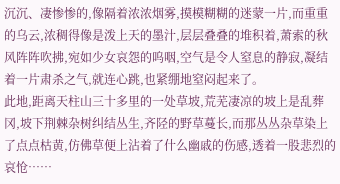沉沉、凄惨惨的,像隔着浓浓烟雾,摸模糊糊的迷蒙一片,而重重的乌云,浓稠得像是泼上天的墨汁,层层叠叠的堆积着,萧索的秋风阵阵吹拂,宛如少女哀怨的呜咽,空气是令人窒息的静寂,凝结着一片肃杀之气,就连心跳,也紧绷地窒闷起来了。
此地,距离天柱山三十多里的一处草坡,荒芜凄凉的坡上是乱葬冈,坡下荆棘杂树纠结丛生,齐陉的野草蔓长,而那丛丛杂草染上了点点枯黄,仿佛草便上沾着了什么幽戚的伤感,透着一股悲烈的哀怆……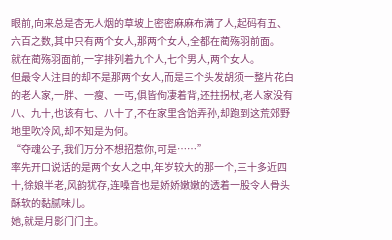眼前,向来总是杏无人烟的草坡上密密麻麻布满了人,起码有五、六百之数,其中只有两个女人,那两个女人,全都在蔺殇羽前面。
就在蔺殇羽面前,一字排列着九个人,七个男人,两个女人。
但最令人注目的却不是那两个女人,而是三个头发胡须一整片花白的老人家,一胖、一瘦、一丐,俱皆佝凄着背,还拄拐杖,老人家没有八、九十,也该有七、八十了,不在家里含饴弄孙,却跑到这荒郊野地里吹冷风,却不知是为何。
“夺魂公子,我们万分不想招惹你,可是……”
率先开口说话的是两个女人之中,年岁较大的那一个,三十多近四十,徐娘半老,风韵犹存,连嗓音也是娇娇嫩嫩的透着一股令人骨头酥软的黏腻味儿。
她,就是月影门门主。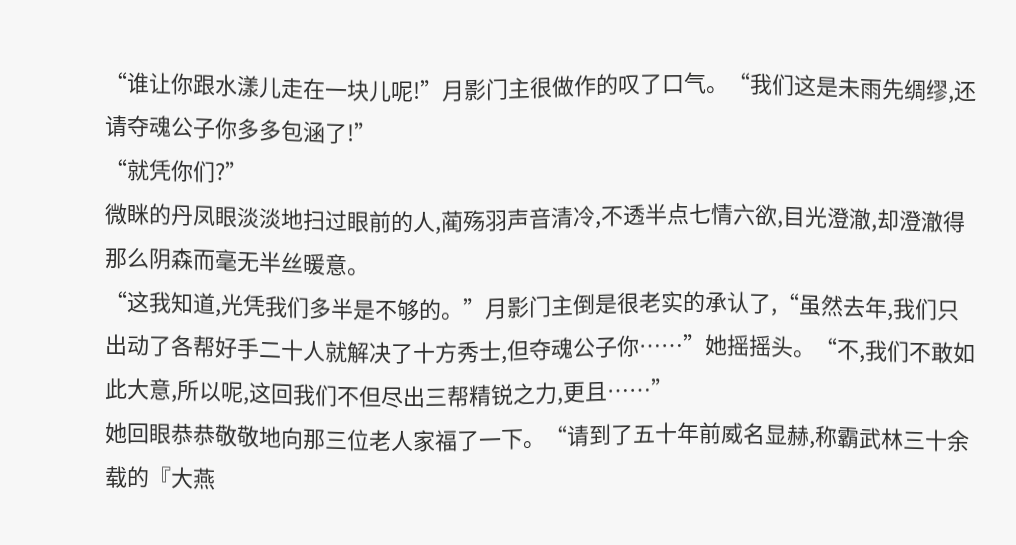“谁让你跟水漾儿走在一块儿呢!”月影门主很做作的叹了口气。“我们这是未雨先绸缪,还请夺魂公子你多多包涵了!”
“就凭你们?”
微眯的丹凤眼淡淡地扫过眼前的人,蔺殇羽声音清冷,不透半点七情六欲,目光澄澈,却澄澈得那么阴森而毫无半丝暖意。
“这我知道,光凭我们多半是不够的。”月影门主倒是很老实的承认了,“虽然去年,我们只出动了各帮好手二十人就解决了十方秀士,但夺魂公子你……”她摇摇头。“不,我们不敢如此大意,所以呢,这回我们不但尽出三帮精锐之力,更且……”
她回眼恭恭敬敬地向那三位老人家福了一下。“请到了五十年前威名显赫,称霸武林三十余载的『大燕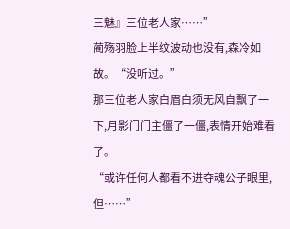三魅』三位老人家……”
蔺殇羽脸上半纹波动也没有,森冷如故。“没听过。”
那三位老人家白眉白须无风自飘了一下,月影门门主僵了一僵,表情开始难看了。
“或许任何人都看不进夺魂公子眼里,但……”